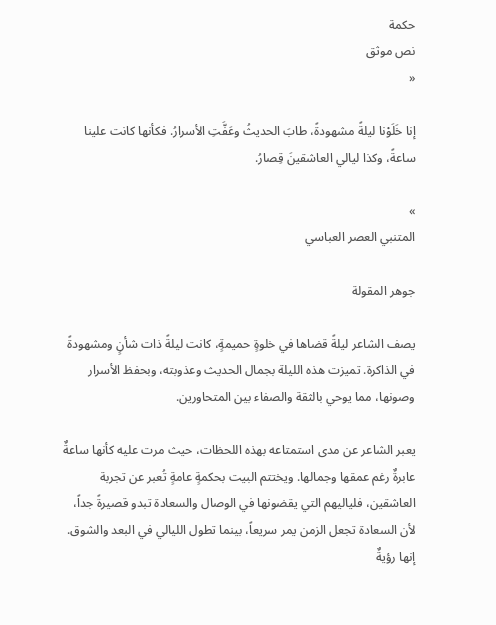حكمة
نص موثق
«

إنا خَلَوْنا ليلةً مشهودةً، طابَ الحديثُ وعَفَّتِ الأسرارُ. فكأنها كانت علينا ساعةً، وكذا ليالي العاشقينَ قِصارُ.

»
المتنبي العصر العباسي

جوهر المقولة

يصف الشاعر ليلةً قضاها في خلوةٍ حميمةٍ، كانت ليلةً ذات شأنٍ ومشهودةً في الذاكرة. تميزت هذه الليلة بجمال الحديث وعذوبته، وبحفظ الأسرار وصونها، مما يوحي بالثقة والصفاء بين المتحاورين.

يعبر الشاعر عن مدى استمتاعه بهذه اللحظات، حيث مرت عليه كأنها ساعةٌ عابرةٌ رغم عمقها وجمالها. ويختتم البيت بحكمةٍ عامةٍ تُعبر عن تجربة العاشقين، فلياليهم التي يقضونها في الوصال والسعادة تبدو قصيرةً جداً، لأن السعادة تجعل الزمن يمر سريعاً، بينما تطول الليالي في البعد والشوق. إنها رؤيةٌ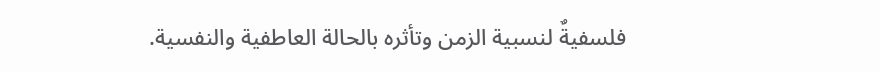فلسفيةٌ لنسبية الزمن وتأثره بالحالة العاطفية والنفسية.